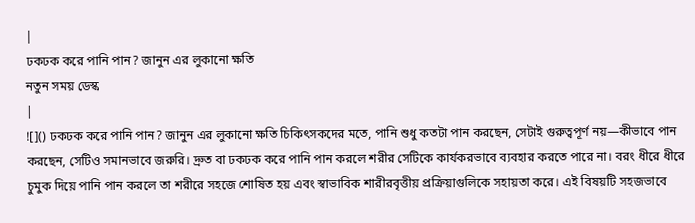|
ঢকঢক করে পানি পান? জানুন এর লুকানো ক্ষতি
নতুন সময় ডেস্ক
|
![]() ঢকঢক করে পানি পান? জানুন এর লুকানো ক্ষতি চিকিৎসকদের মতে, পানি শুধু কতটা পান করছেন, সেটাই গুরুত্বপূর্ণ নয়—কীভাবে পান করছেন, সেটিও সমানভাবে জরুরি। দ্রুত বা ঢকঢক করে পানি পান করলে শরীর সেটিকে কার্যকরভাবে ব্যবহার করতে পারে না। বরং ধীরে ধীরে চুমুক দিয়ে পানি পান করলে তা শরীরে সহজে শোষিত হয় এবং স্বাভাবিক শারীরবৃত্তীয় প্রক্রিয়াগুলিকে সহায়তা করে। এই বিষয়টি সহজভাবে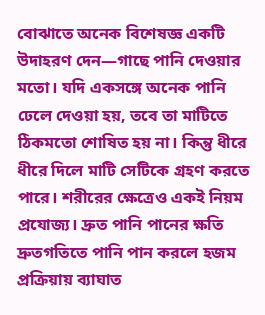বোঝাতে অনেক বিশেষজ্ঞ একটি উদাহরণ দেন—গাছে পানি দেওয়ার মতো। যদি একসঙ্গে অনেক পানি ঢেলে দেওয়া হয়, তবে তা মাটিতে ঠিকমতো শোষিত হয় না। কিন্তু ধীরে ধীরে দিলে মাটি সেটিকে গ্রহণ করতে পারে। শরীরের ক্ষেত্রেও একই নিয়ম প্রযোজ্য। দ্রুত পানি পানের ক্ষতি দ্রুতগতিতে পানি পান করলে হজম প্রক্রিয়ায় ব্যাঘাত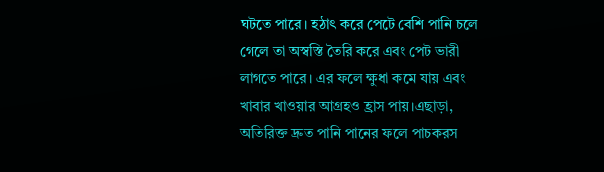ঘটতে পারে। হঠাৎ করে পেটে বেশি পানি চলে গেলে তা অস্বস্তি তৈরি করে এবং পেট ভারী লাগতে পারে। এর ফলে ক্ষুধা কমে যায় এবং খাবার খাওয়ার আগ্রহও হ্রাস পায়।এছাড়া, অতিরিক্ত দ্রুত পানি পানের ফলে পাচকরস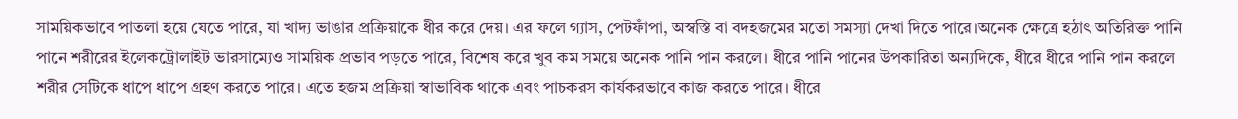সাময়িকভাবে পাতলা হয়ে যেতে পারে, যা খাদ্য ভাঙার প্রক্রিয়াকে ধীর করে দেয়। এর ফলে গ্যাস, পেটফাঁপা, অস্বস্তি বা বদহজমের মতো সমস্যা দেখা দিতে পারে।অনেক ক্ষেত্রে হঠাৎ অতিরিক্ত পানি পানে শরীরের ইলেকট্রোলাইট ভারসাম্যেও সাময়িক প্রভাব পড়তে পারে, বিশেষ করে খুব কম সময়ে অনেক পানি পান করলে। ধীরে পানি পানের উপকারিতা অন্যদিকে, ধীরে ধীরে পানি পান করলে শরীর সেটিকে ধাপে ধাপে গ্রহণ করতে পারে। এতে হজম প্রক্রিয়া স্বাভাবিক থাকে এবং পাচকরস কার্যকরভাবে কাজ করতে পারে। ধীরে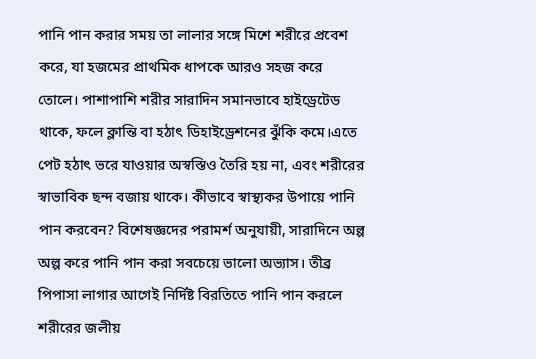পানি পান করার সময় তা লালার সঙ্গে মিশে শরীরে প্রবেশ করে, যা হজমের প্রাথমিক ধাপকে আরও সহজ করে তোলে। পাশাপাশি শরীর সারাদিন সমানভাবে হাইড্রেটেড থাকে, ফলে ক্লান্তি বা হঠাৎ ডিহাইড্রেশনের ঝুঁকি কমে।এতে পেট হঠাৎ ভরে যাওয়ার অস্বস্তিও তৈরি হয় না, এবং শরীরের স্বাভাবিক ছন্দ বজায় থাকে। কীভাবে স্বাস্থ্যকর উপায়ে পানি পান করবেন? বিশেষজ্ঞদের পরামর্শ অনুযায়ী, সারাদিনে অল্প অল্প করে পানি পান করা সবচেয়ে ভালো অভ্যাস। তীব্র পিপাসা লাগার আগেই নির্দিষ্ট বিরতিতে পানি পান করলে শরীরের জলীয়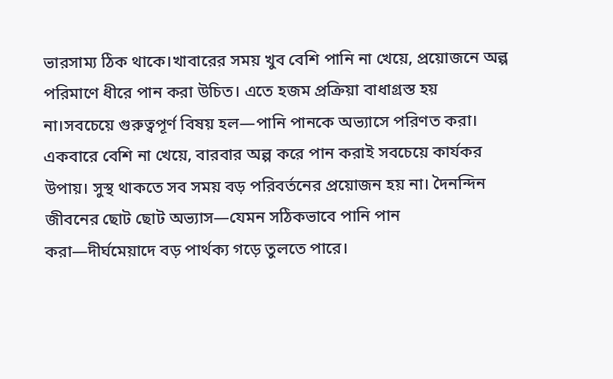ভারসাম্য ঠিক থাকে।খাবারের সময় খুব বেশি পানি না খেয়ে, প্রয়োজনে অল্প পরিমাণে ধীরে পান করা উচিত। এতে হজম প্রক্রিয়া বাধাগ্রস্ত হয় না।সবচেয়ে গুরুত্বপূর্ণ বিষয় হল—পানি পানকে অভ্যাসে পরিণত করা। একবারে বেশি না খেয়ে, বারবার অল্প করে পান করাই সবচেয়ে কার্যকর উপায়। সুস্থ থাকতে সব সময় বড় পরিবর্তনের প্রয়োজন হয় না। দৈনন্দিন জীবনের ছোট ছোট অভ্যাস—যেমন সঠিকভাবে পানি পান করা—দীর্ঘমেয়াদে বড় পার্থক্য গড়ে তুলতে পারে।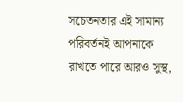সচেতনতার এই সামান্য পরিবর্তনই আপনাকে রাখতে পারে আরও সুস্থ,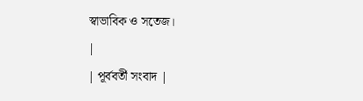স্বাভাবিক ও সতেজ।
|
| পূর্ববর্তী সংবাদ |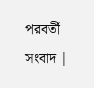পরবর্তী সংবাদ |